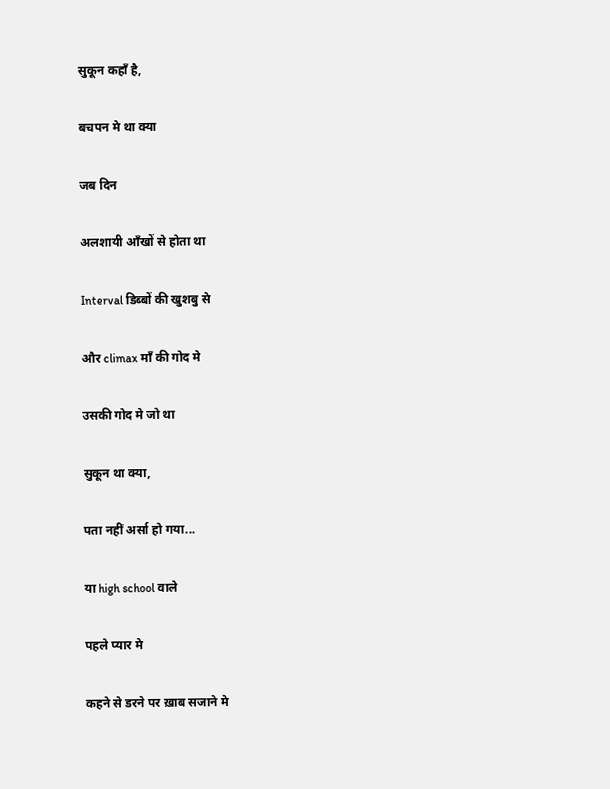सुकून कहाँ है,

बचपन मे था क्या

जब दिन

अलशायी आँखों से होता था

Interval डिब्बों की खुशबु से

और climax माँ की गोद मे

उसकी गोद मे जो था

सुकून था क्या,

पता नहीं अर्सा हो गया...

या high school वाले

पहले प्यार मे

कहने से डरने पर ख़ाब सजाने मे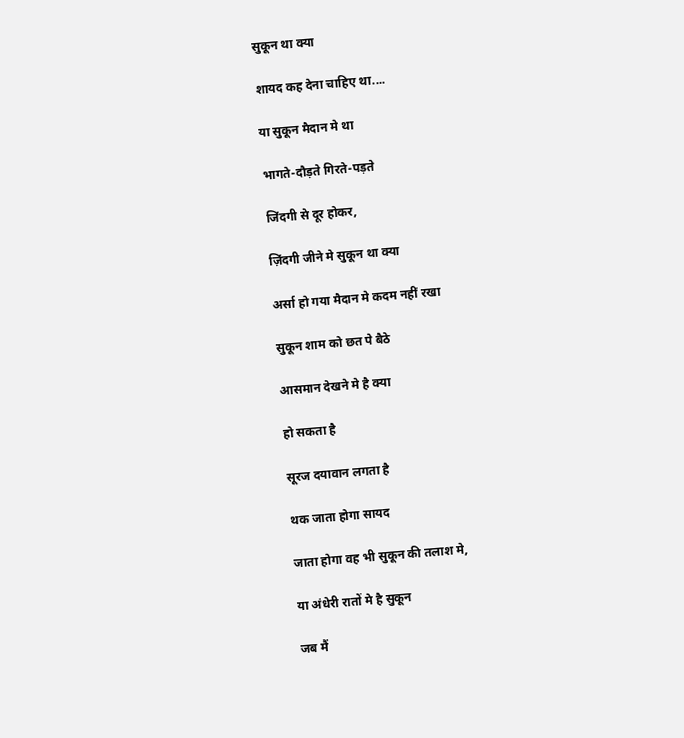सुकून था क्या

शायद कह देना चाहिए था....

या सुकून मैदान मे था

भागते-दौड़ते गिरते-पड़ते

जिंदगी से दूर होकर,

ज़िंदगी जीने मे सुकून था क्या

अर्सा हो गया मैदान मे कदम नहीं रखा

सुकून शाम को छत पे बैठे

आसमान देखने मे है क्या

हो सकता है

सूरज दयावान लगता है

थक जाता होगा सायद

जाता होगा वह भी सुकून की तलाश मे,

या अंधेरी रातों मे है सुकून

जब मैं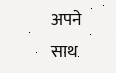अपने साथ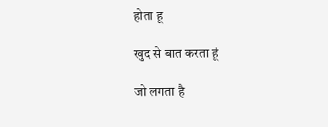होता हू

खुद से बात करता हूं

जो लगता है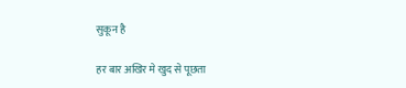सुकून है

हर बार अखिर मे खुद से पूछता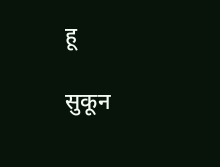हू

सुकून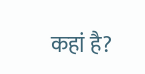कहां है?